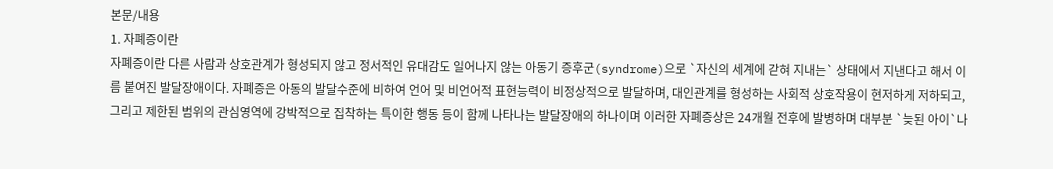본문/내용
1. 자폐증이란
자폐증이란 다른 사람과 상호관계가 형성되지 않고 정서적인 유대감도 일어나지 않는 아동기 증후군(syndrome)으로 `자신의 세계에 갇혀 지내는` 상태에서 지낸다고 해서 이름 붙여진 발달장애이다. 자폐증은 아동의 발달수준에 비하여 언어 및 비언어적 표현능력이 비정상적으로 발달하며, 대인관계를 형성하는 사회적 상호작용이 현저하게 저하되고, 그리고 제한된 범위의 관심영역에 강박적으로 집착하는 특이한 행동 등이 함께 나타나는 발달장애의 하나이며 이러한 자폐증상은 24개월 전후에 발병하며 대부분 `늦된 아이`나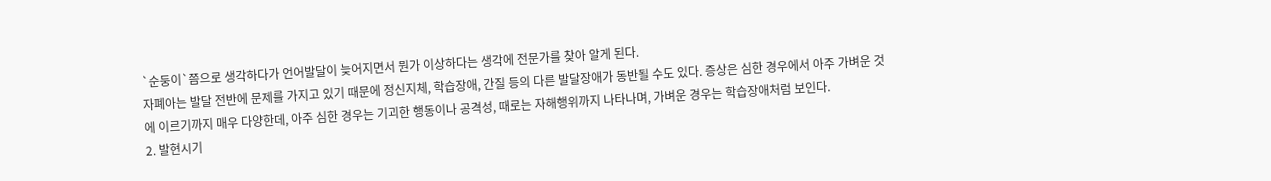`순둥이`쯤으로 생각하다가 언어발달이 늦어지면서 뭔가 이상하다는 생각에 전문가를 찾아 알게 된다.
자폐아는 발달 전반에 문제를 가지고 있기 때문에 정신지체, 학습장애, 간질 등의 다른 발달장애가 동반될 수도 있다. 증상은 심한 경우에서 아주 가벼운 것에 이르기까지 매우 다양한데, 아주 심한 경우는 기괴한 행동이나 공격성, 때로는 자해행위까지 나타나며, 가벼운 경우는 학습장애처럼 보인다.
2. 발현시기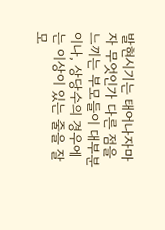발현시기는 태어나자마자 무엇인가 다른 점을 느끼는 부모들이 대부분이나, 상당수의 경우에는 이상이 있는 줄을 잘 모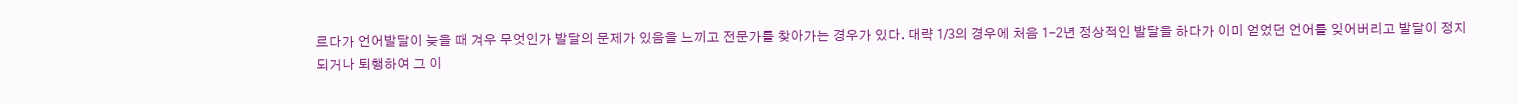르다가 언어발달이 늦을 때 겨우 무엇인가 발달의 문제가 있음을 느끼고 전문가를 찾아가는 경우가 있다. 대략 1/3의 경우에 처음 1-2년 정상적인 발달을 하다가 이미 얻었던 언어를 잊어버리고 발달이 정지되거나 퇴행하여 그 이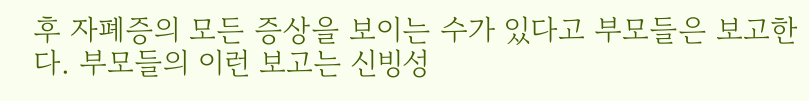후 자폐증의 모든 증상을 보이는 수가 있다고 부모들은 보고한다. 부모들의 이런 보고는 신빙성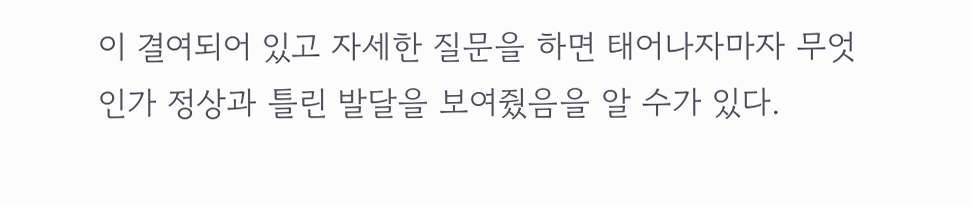이 결여되어 있고 자세한 질문을 하면 태어나자마자 무엇인가 정상과 틀린 발달을 보여줬음을 알 수가 있다.